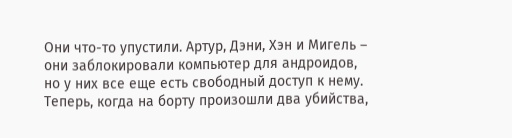Они что-то упустили. Артур, Дэни, Хэн и Мигель – они заблокировали компьютер для андроидов, но у них все еще есть свободный доступ к нему.
Теперь, когда на борту произошли два убийства,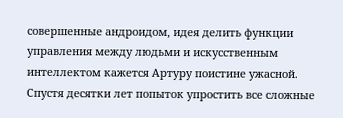совершенные андроидом, идея делить функции управления между людьми и искусственным интеллектом кажется Артуру поистине ужасной.
Спустя десятки лет попыток упростить все сложные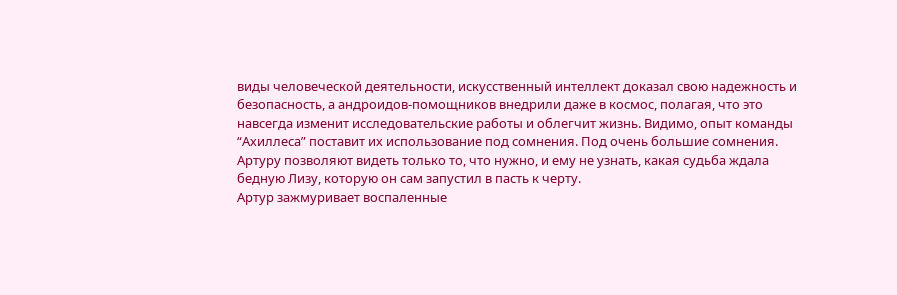виды человеческой деятельности, искусственный интеллект доказал свою надежность и безопасность, а андроидов-помощников внедрили даже в космос, полагая, что это навсегда изменит исследовательские работы и облегчит жизнь. Видимо, опыт команды “Ахиллеса” поставит их использование под сомнения. Под очень большие сомнения.
Артуру позволяют видеть только то, что нужно, и ему не узнать, какая судьба ждала бедную Лизу, которую он сам запустил в пасть к черту.
Артур зажмуривает воспаленные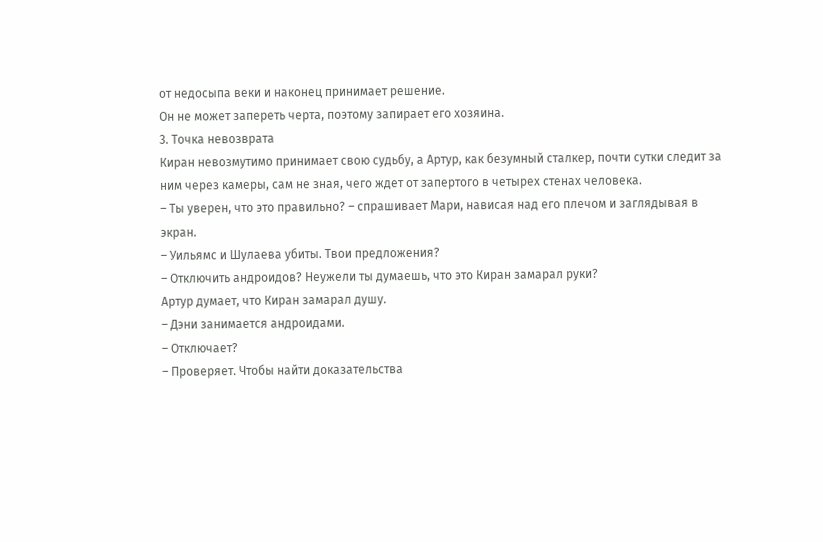от недосыпа веки и наконец принимает решение.
Он не может запереть черта, поэтому запирает его хозяина.
3. Точка невозврата
Киран невозмутимо принимает свою судьбу, а Артур, как безумный сталкер, почти сутки следит за ним через камеры, сам не зная, чего ждет от запертого в четырех стенах человека.
– Ты уверен, что это правильно? – спрашивает Мари, нависая над его плечом и заглядывая в экран.
– Уильямс и Шулаева убиты. Твои предложения?
– Отключить андроидов? Неужели ты думаешь, что это Киран замарал руки?
Артур думает, что Киран замарал душу.
– Дэни занимается андроидами.
– Отключает?
– Проверяет. Чтобы найти доказательства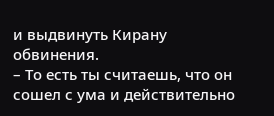и выдвинуть Кирану обвинения.
– То есть ты считаешь, что он сошел с ума и действительно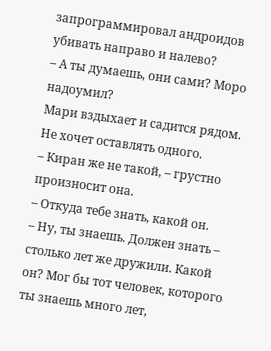запрограммировал андроидов убивать направо и налево?
– А ты думаешь, они сами? Моро надоумил?
Мари вздыхает и садится рядом. Не хочет оставлять одного.
– Киран же не такой, – грустно произносит она.
– Откуда тебе знать, какой он.
– Ну, ты знаешь. Должен знать – столько лет же дружили. Какой он? Мог бы тот человек, которого ты знаешь много лет,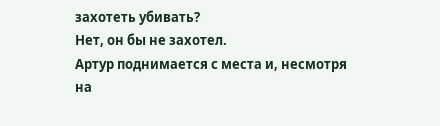захотеть убивать?
Нет, он бы не захотел.
Артур поднимается с места и, несмотря на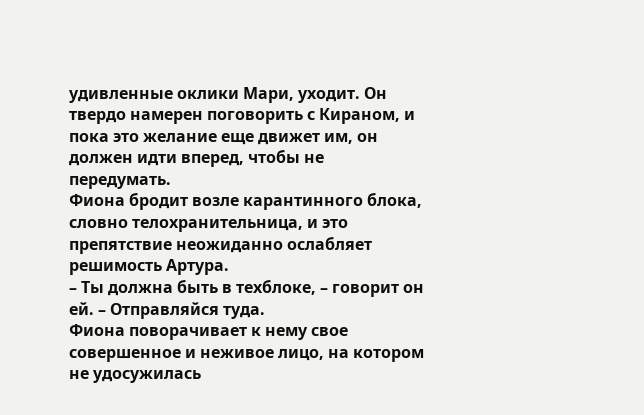удивленные оклики Мари, уходит. Он твердо намерен поговорить с Кираном, и пока это желание еще движет им, он должен идти вперед, чтобы не передумать.
Фиона бродит возле карантинного блока, словно телохранительница, и это препятствие неожиданно ослабляет решимость Артура.
– Ты должна быть в техблоке, – говорит он ей. – Отправляйся туда.
Фиона поворачивает к нему свое совершенное и неживое лицо, на котором не удосужилась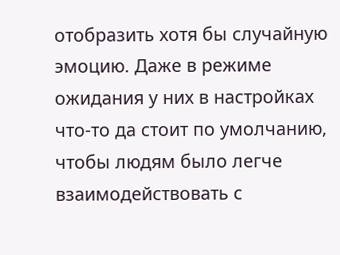отобразить хотя бы случайную эмоцию. Даже в режиме ожидания у них в настройках что-то да стоит по умолчанию, чтобы людям было легче взаимодействовать с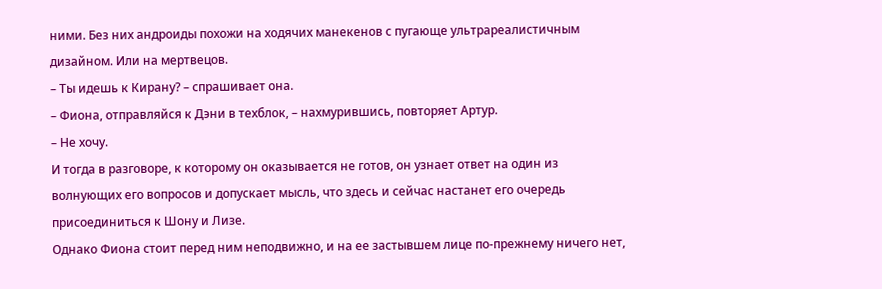ними. Без них андроиды похожи на ходячих манекенов с пугающе ультрареалистичным дизайном. Или на мертвецов.
– Ты идешь к Кирану? – спрашивает она.
– Фиона, отправляйся к Дэни в техблок, – нахмурившись, повторяет Артур.
– Не хочу.
И тогда в разговоре, к которому он оказывается не готов, он узнает ответ на один из волнующих его вопросов и допускает мысль, что здесь и сейчас настанет его очередь присоединиться к Шону и Лизе.
Однако Фиона стоит перед ним неподвижно, и на ее застывшем лице по-прежнему ничего нет,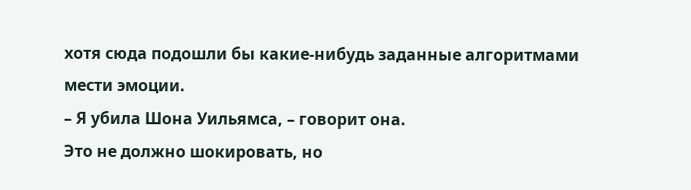хотя сюда подошли бы какие-нибудь заданные алгоритмами мести эмоции.
– Я убила Шона Уильямса, – говорит она.
Это не должно шокировать, но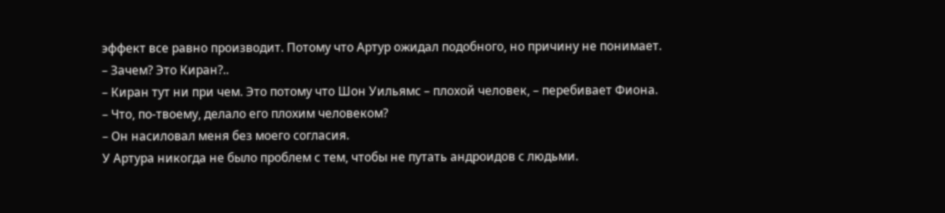эффект все равно производит. Потому что Артур ожидал подобного, но причину не понимает.
– Зачем? Это Киран?..
– Киран тут ни при чем. Это потому что Шон Уильямс – плохой человек, – перебивает Фиона.
– Что, по-твоему, делало его плохим человеком?
– Он насиловал меня без моего согласия.
У Артура никогда не было проблем с тем, чтобы не путать андроидов с людьми.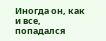Иногда он, как и все, попадался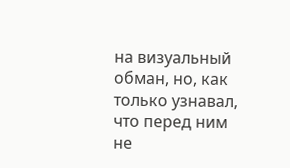на визуальный обман, но, как только узнавал, что перед ним не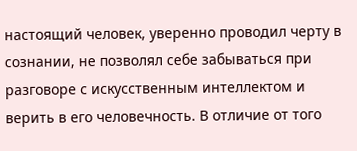настоящий человек, уверенно проводил черту в сознании, не позволял себе забываться при разговоре с искусственным интеллектом и верить в его человечность. В отличие от того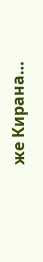же Кирана…